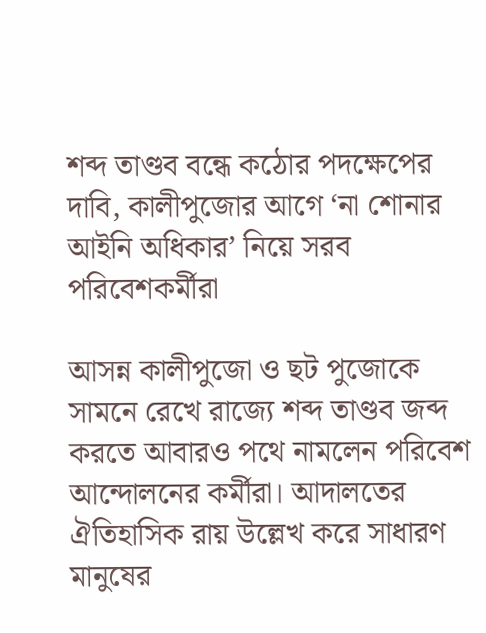শব্দ তাণ্ডব বন্ধে কঠোর পদক্ষেপের দাবি, কালীপুজোর আগে ‘না শোনার আইনি অধিকার’ নিয়ে সরব পরিবেশকর্মীরা

আসন্ন কালীপুজো ও ছট পুজোকে সামনে রেখে রাজ্যে শব্দ তাণ্ডব জব্দ করতে আবারও পথে নামলেন পরিবেশ আন্দোলনের কর্মীরা। আদালতের ঐতিহাসিক রায় উল্লেখ করে সাধারণ মানুষের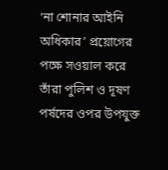‘না শোনার আইনি অধিকার’ প্রয়োগের পক্ষে সওয়াল করে তাঁরা পুলিশ ও দূষণ পর্ষদের ওপর উপযুক্ত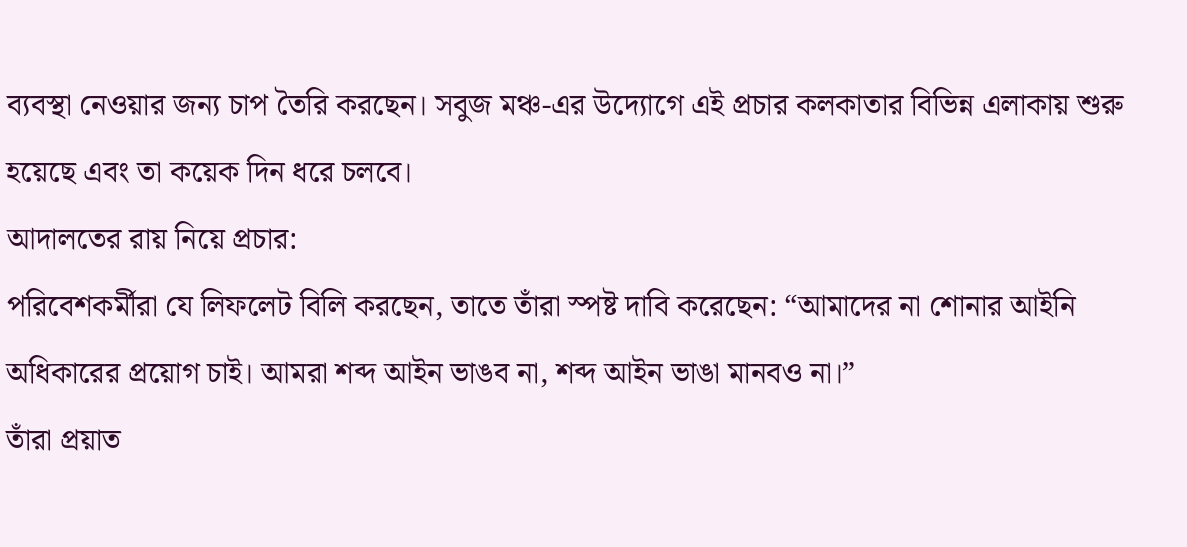ব্যবস্থা নেওয়ার জন্য চাপ তৈরি করছেন। সবুজ মঞ্চ-এর উদ্যোগে এই প্রচার কলকাতার বিভিন্ন এলাকায় শুরু হয়েছে এবং তা কয়েক দিন ধরে চলবে।
আদালতের রায় নিয়ে প্রচার:
পরিবেশকর্মীরা যে লিফলেট বিলি করছেন, তাতে তাঁরা স্পষ্ট দাবি করেছেন: “আমাদের না শোনার আইনি অধিকারের প্রয়োগ চাই। আমরা শব্দ আইন ভাঙব না, শব্দ আইন ভাঙা মানবও না।”
তাঁরা প্রয়াত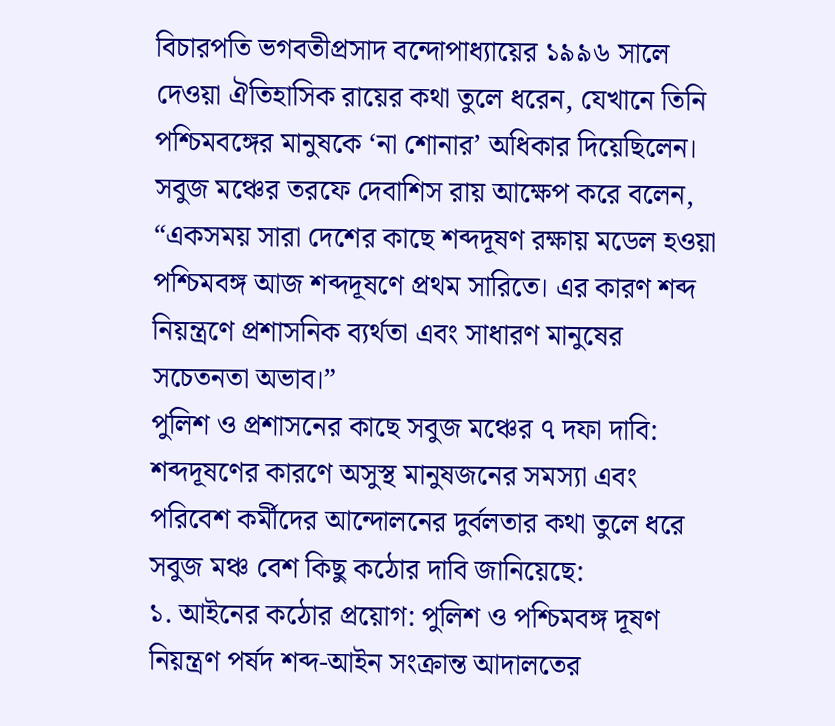বিচারপতি ভগবতীপ্রসাদ বন্দোপাধ্যায়ের ১৯৯৬ সালে দেওয়া ঐতিহাসিক রায়ের কথা তুলে ধরেন, যেখানে তিনি পশ্চিমবঙ্গের মানুষকে ‘না শোনার’ অধিকার দিয়েছিলেন।
সবুজ মঞ্চের তরফে দেবাশিস রায় আক্ষেপ করে বলেন, “একসময় সারা দেশের কাছে শব্দদূষণ রক্ষায় মডেল হওয়া পশ্চিমবঙ্গ আজ শব্দদূষণে প্রথম সারিতে। এর কারণ শব্দ নিয়ন্ত্রণে প্রশাসনিক ব্যর্থতা এবং সাধারণ মানুষের সচেতনতা অভাব।”
পুলিশ ও প্রশাসনের কাছে সবুজ মঞ্চের ৭ দফা দাবি:
শব্দদূষণের কারণে অসুস্থ মানুষজনের সমস্যা এবং পরিবেশ কর্মীদের আন্দোলনের দুর্বলতার কথা তুলে ধরে সবুজ মঞ্চ বেশ কিছু কঠোর দাবি জানিয়েছে:
১. আইনের কঠোর প্রয়োগ: পুলিশ ও পশ্চিমবঙ্গ দূষণ নিয়ন্ত্রণ পর্ষদ শব্দ-আইন সংক্রান্ত আদালতের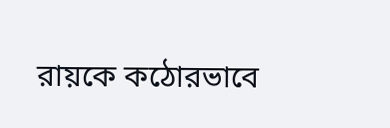রায়কে কঠোরভাবে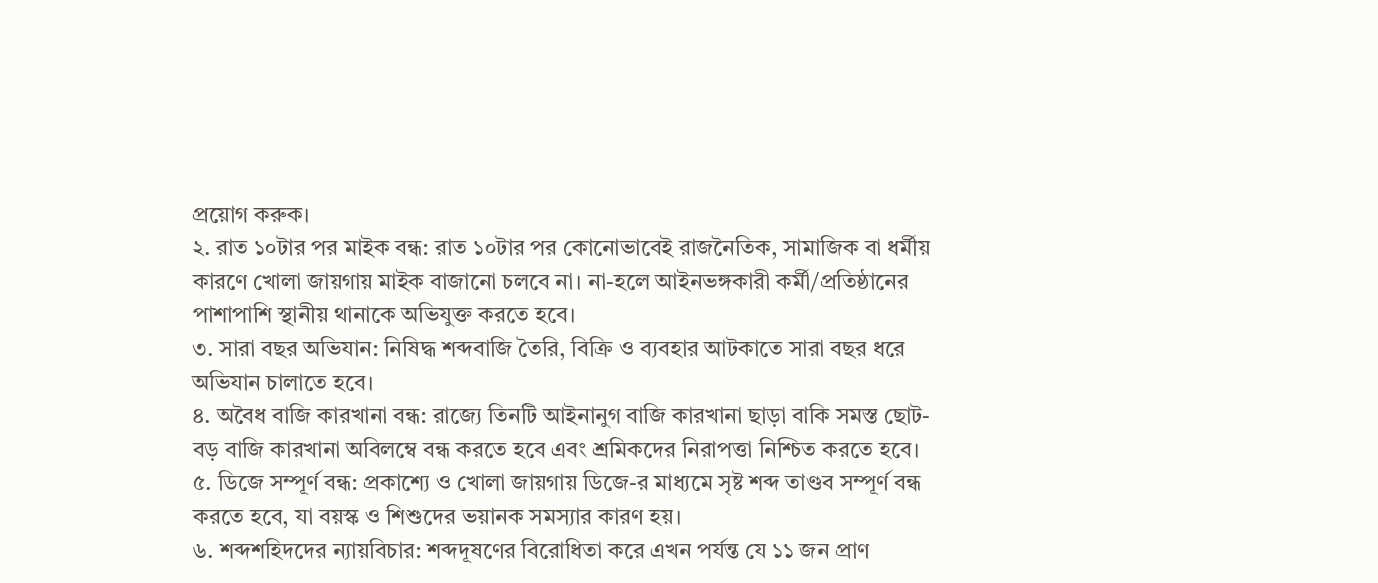প্রয়োগ করুক।
২. রাত ১০টার পর মাইক বন্ধ: রাত ১০টার পর কোনোভাবেই রাজনৈতিক, সামাজিক বা ধর্মীয় কারণে খোলা জায়গায় মাইক বাজানো চলবে না। না-হলে আইনভঙ্গকারী কর্মী/প্রতিষ্ঠানের পাশাপাশি স্থানীয় থানাকে অভিযুক্ত করতে হবে।
৩. সারা বছর অভিযান: নিষিদ্ধ শব্দবাজি তৈরি, বিক্রি ও ব্যবহার আটকাতে সারা বছর ধরে অভিযান চালাতে হবে।
৪. অবৈধ বাজি কারখানা বন্ধ: রাজ্যে তিনটি আইনানুগ বাজি কারখানা ছাড়া বাকি সমস্ত ছোট-বড় বাজি কারখানা অবিলম্বে বন্ধ করতে হবে এবং শ্রমিকদের নিরাপত্তা নিশ্চিত করতে হবে।
৫. ডিজে সম্পূর্ণ বন্ধ: প্রকাশ্যে ও খোলা জায়গায় ডিজে-র মাধ্যমে সৃষ্ট শব্দ তাণ্ডব সম্পূর্ণ বন্ধ করতে হবে, যা বয়স্ক ও শিশুদের ভয়ানক সমস্যার কারণ হয়।
৬. শব্দশহিদদের ন্যায়বিচার: শব্দদূষণের বিরোধিতা করে এখন পর্যন্ত যে ১১ জন প্রাণ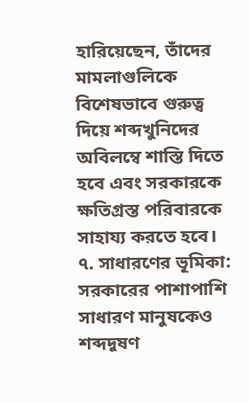হারিয়েছেন, তাঁদের মামলাগুলিকে বিশেষভাবে গুরুত্ব দিয়ে শব্দখুনিদের অবিলম্বে শাস্তি দিতে হবে এবং সরকারকে ক্ষতিগ্রস্ত পরিবারকে সাহায্য করতে হবে।
৭. সাধারণের ভূমিকা: সরকারের পাশাপাশি সাধারণ মানুষকেও শব্দদূষণ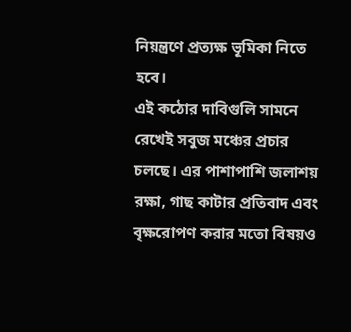নিয়ন্ত্রণে প্রত্যক্ষ ভূমিকা নিতে হবে।
এই কঠোর দাবিগুলি সামনে রেখেই সবুজ মঞ্চের প্রচার চলছে। এর পাশাপাশি জলাশয় রক্ষা, গাছ কাটার প্রতিবাদ এবং বৃক্ষরোপণ করার মতো বিষয়ও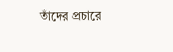তাঁদের প্রচারে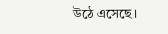উঠে এসেছে।